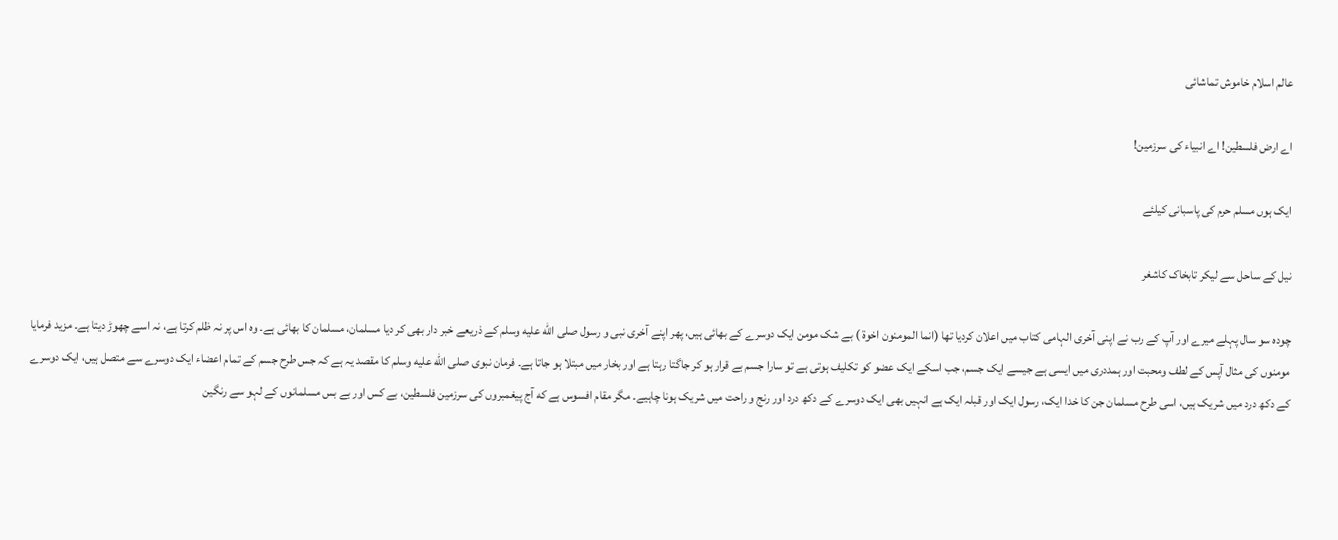عالم اسلام خاموش تماشائی

اے ارض فلسطین! اے انبیاء کی سرزمین!

ایک ہوں مسلم حرم کی پاسبانی کیلئے

نیل کے ساحل سے لیکر تابخاک کاشغر

چودہ سو سال پہلے میرے اور آپ کے رب نے اپنی آخری الہامی کتاب میں اعلان کردیا تھا (انما المومنون اخوۃ ) بے شک مومن ایک دوسرے کے بھائی ہیں، پھر اپنے آخری نبی و رسول صلى الله عليه وسلم کے ذریعے خبر دار بھی کر دیا مسلمان، مسلمان کا بھائی ہے۔ وہ اس پر نہ ظلم کرتا ہے، نہ اسے چھوڑ دیتا ہے۔ مزید فرمایا مومنوں کی مثال آپس کے لطف ومحبت اور ہمددری میں ایسی ہے جیسے ایک جسم، جب اسکے ایک عضو کو تکلیف ہوتی ہے تو سارا جسم بے قرار ہو کر جاگتا رہتا ہے اور بخار میں مبتلا ہو جاتا ہے۔ فرمان نبوی صلى الله عليه وسلم کا مقصد یہ ہے کہ جس طرح جسم کے تمام اعضاء ایک دوسرے سے متصل ہیں، ایک دوسرے کے دکھ درد میں شریک ہیں، اسی طرح مسلمان جن کا خدا ایک، رسول ایک اور قبلہ ایک ہے انہیں بھی ایک دوسرے کے دکھ درد اور رنج و راحت میں شریک ہونا چاہیے۔ مگر مقام افسوس ہے که آج پیغمبروں کی سرزمین فلسطین، بے کس اور بے بس مسلمانوں کے لہو سے رنگین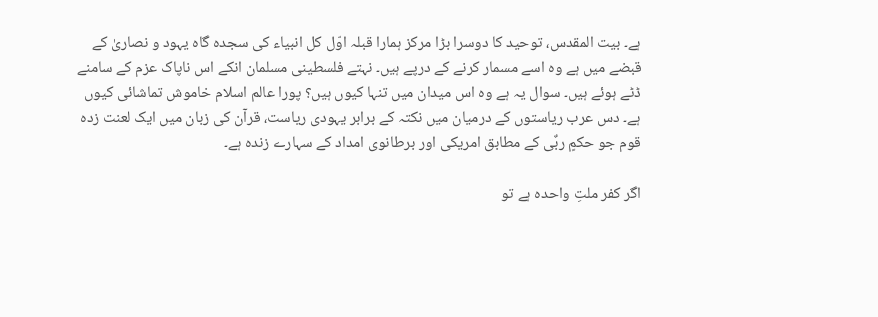ہے۔ بیت المقدس، توحید کا دوسرا بڑا مرکز ہمارا قبلہ اوّل کل انبیاء کی سجدہ گاہ یہود و نصاریٰ کے قبضے میں ہے وہ اسے مسمار کرنے کے درپے ہیں۔ نہتے فلسطینی مسلمان انکے اس ناپاک عزم کے سامنے ڈٹے ہوئے ہیں۔ سوال یہ ہے وہ اس میدان میں تنہا کیوں ہیں؟ پورا عالم اسلام خاموش تماشائی کیوں ہے۔ دس عرب ریاستوں کے درمیان میں نکتہ کے برابر یہودی ریاست، قرآن کی زبان میں ایک لعنت زدہ قوم جو حکمٍ ربٌی کے مطابق امریکی اور برطانوی امداد کے سہارے زندہ ہے۔

اگر کفر ملتِ واحدہ ہے تو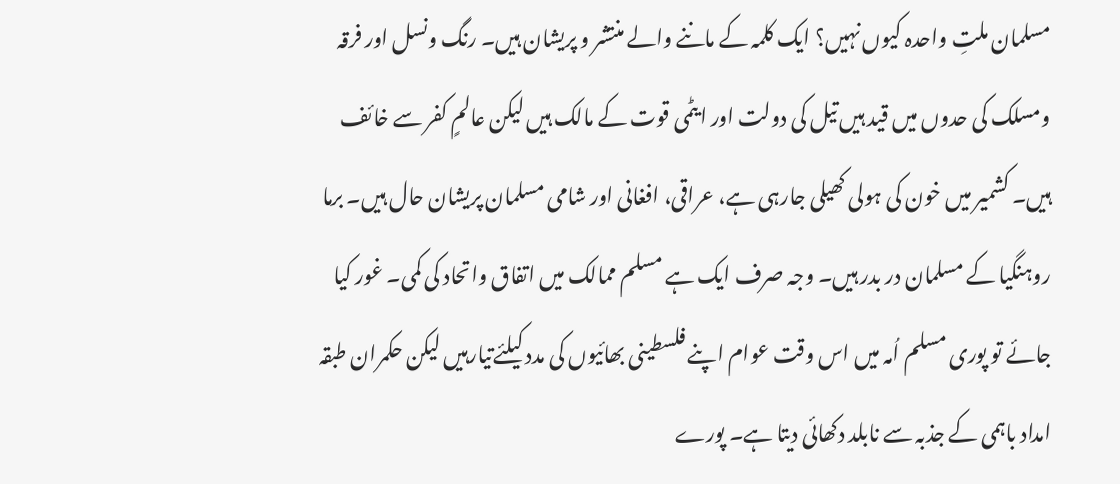مسلمان ملتِ واحدہ کیوں نہیں؟ ایک کلمہ کے ماننے والے منتشر و پریشان ہیں۔ رنگ ونسل اور فرقہ ومسلک کی حدوں میں قید ہیں تیل کی دولت اور ایٹمی قوت کے مالک ہیں لیکن عالمٍ کفر سے خائف ہیں۔ کشمیر میں خون کی ہولی کھیلی جارہی ہے، عراقی، افغانی اور شامی مسلمان پریشان حال ہیں۔ برما روہنگیا کے مسلمان در بدر ہیں۔ وجہ صرف ایک ہے مسلم ممالک میں اتفاق واتحاد کی کمی۔ غور کیا جائے تو پوری مسلم اُمہ میں اس وقت عوام اپنے فلسطینی بھائیوں کی مدد کیلئےتیارہیں لیکن حکمران طبقہ امداد باہمی کے جذبہ سے نابلد دکھائی دیتا ہے۔ پورے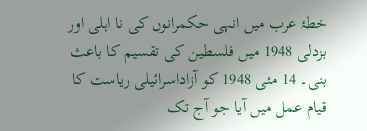خطۂ عرب میں انہی حکمرانوں کی نا اہلی اور بزدلی 1948 میں فلسطین کی تقسیم کا باعث بنی۔ 14 مئی 1948 کو آزاداسرائیلی ریاست کا قیام عمل میں آیا جو آج تک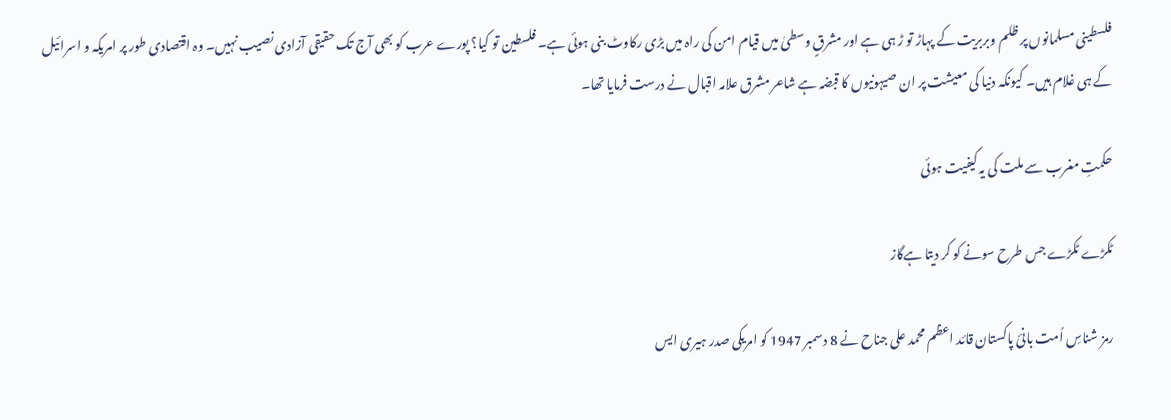فلسطینی مسلمانوں پر ظلم وبربریت کے پہاڑ تو ڑ ہی ہے اور مشرقٍ وسطیٰ میں قیام امن کی راہ میں بڑی رکاوٹ بنی ہوئی ہے۔ فلسطین تو کیا؟ پورے عرب کو بھی آج تک حقیقی آزادی نصیب نہیں۔ وہ اقتصادی طور پر امریکہ و اسرائیل کے ہی غلام ہیں۔ کیونکہ دنیا کی معیشت پر ان صیہونیوں کا قبضہ ہے شاعر مشرق علامہ اقبال نے درست فرمایا تھا۔

حکمتِ مغرب سے ملت کی یہ کیفیت ہوئی

ٹکڑے ٹکڑے جس طرح سونے کو کر دیتا ہےگاز

رمز شناسِ اُمت بانیٔ پاکستان قائد اعظم محمد علی جناح نے 8 دسمبر 1947 کو امریکی صدر ہیری ایس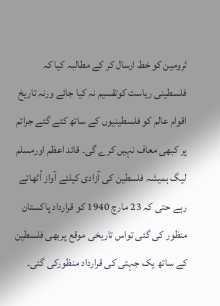ٹرومین کو خط ارسال کر کے مطالبہ کیا کہ فلسطینی ریاست کوتقسیم نہ کیا جائے ورنہ تاریخ اقوام عالم کو فلسطینیوں کے ساتھ کئے گئے جرائم پر کبھی معاف نہیں کرے گی۔ قائد اعظم اورمسلم لیگ ہمیشہ فلسطین کی آزادی کیلئے آواز اُٹھاتے رہے حتی کہ 23 مارچ 1940 کو قرارداد پاکستان منظور کی گئی تواس تاریخی موقع پربھی فلسطین کے ساتھ یک جہتی کی قرارداد منظورکی گئی۔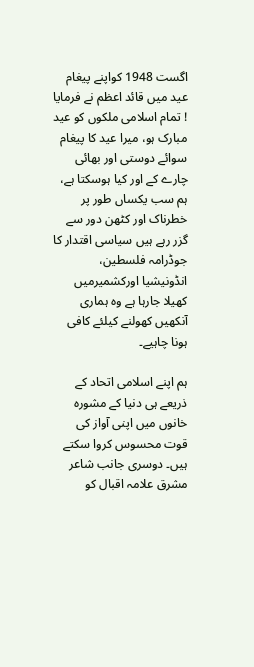اگست 1948 کواپنے پیغام عید میں قائد اعظم نے فرمایا ! تمام اسلامی ملکوں کو عید مبارک ہو، میرا عید کا پیغام سوائے دوستی اور بھائی چارے کے اور کیا ہوسکتا ہے، ہم سب یکساں طور پر خطرناک اور کٹھن دور سے گزر رہے ہیں سیاسی اقتدار کا جوڈرامہ فلسطین، انڈونیشیا اورکشمیرمیں کھیلا جارہا ہے وہ ہماری آنکھیں کھولنے کیلئے کافی ہونا چاہیے۔

ہم اپنے اسلامی اتحاد کے ذریعے ہی دنیا کے مشورہ خانوں میں اپنی آواز کی قوت محسوس کروا سکتے ہیں۔ دوسری جانب شاعر مشرق علامہ اقبال کو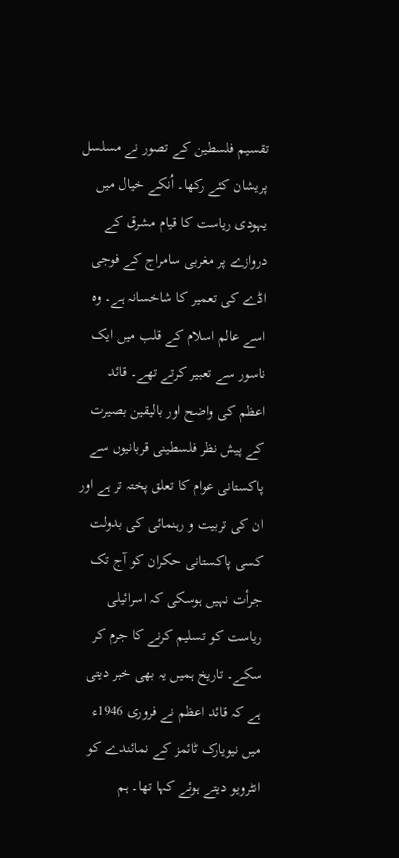تقسیم فلسطین کے تصور نے مسلسل پریشان کئے رکھا۔ اُنکے خیال میں یہودی ریاست کا قیام مشرق کے دروازے پر مغربی سامراج کے فوجی اڈے کی تعمیر کا شاخسانہ ہے۔ وہ اسے عالم اسلام کے قلب میں ایک ناسور سے تعبیر کرتے تھے۔ قائد اعظم کی واضح اور بالیقین بصیرت کے پیش نظر فلسطینی قربانیوں سے پاکستانی عوام کا تعلق پختہ تر ہے اور ان کی تربیت و رہنمائی کی بدولت کسی پاکستانی حکران کو آج تک جرأت نہیں ہوسکی کہ اسرائیلی ریاست کو تسلیم کرنے کا جرم کر سکے۔ تاریخ ہمیں یہ بھی خبر دیتی ہے کہ قائد اعظم نے فروری 1946ء میں نیویارک ٹائمز کے نمائندے کو انٹرویو دیتے ہوئے کہا تھا۔ ہم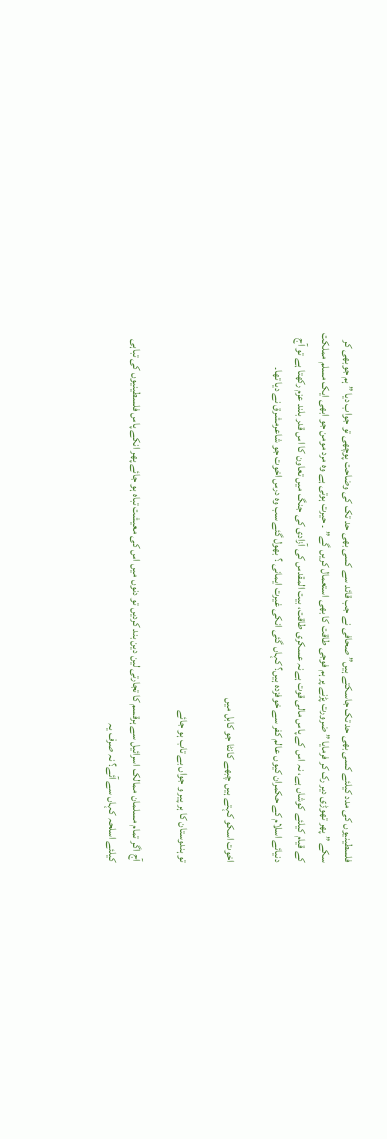فلسطینیوں کی مدد کیلئے کسی بھی حد تک جاسکتے ہیں” صحافی نے جب قائد سے کسی بھی حد تک کی وضاحت پوچھی تو جواب دیا ” ہم جوبھی کر سکے ” پھر تھوڑی دیر رک کر فرمایا ” ضرورت پڑنے پر ہم فوجی طاقت کا بھی استعمال کریں گے” ۔ حیرت ہوتی ہے وہ مرد مومن جو ابھی ایک مسلم مملکت کے قیام کیلئے کوشاں ہے، نہ اس کے پاس مالی قوت ہےنہ عسکری طاقت، بیت المقدس کی آزادی کی جنگ میں تعاون کا اس قدر بلند عزم رکھتا ہے تو آج دنیائے اسلام کے حکمران کیوں عالم کفر سے خوفزدہ ہیں؟ کہاں گئی انکی غیرت ایمانی ؟ بھول گئے سب وہ درس اخوت جو شاعرمشرق نے دیا تھا۔

اخوت اسکو کہتے ہیں چبھے کانٹا جو کابل میں

تو ہندوستان کا ہر پیر و جواں بے تاب ہو جائے

آج اگر تمام مسلمان ممالک اسرائیل سے ہرقسم کا تجارتی لین دین بند کردیں تو دنوں میں اس کی معیشت تباہ ہو جائے پھر انکے پاس فلسطینیوں کی تباہی کیلئے اسلحہ کہاں سے آئے؟ نہ صرف یہ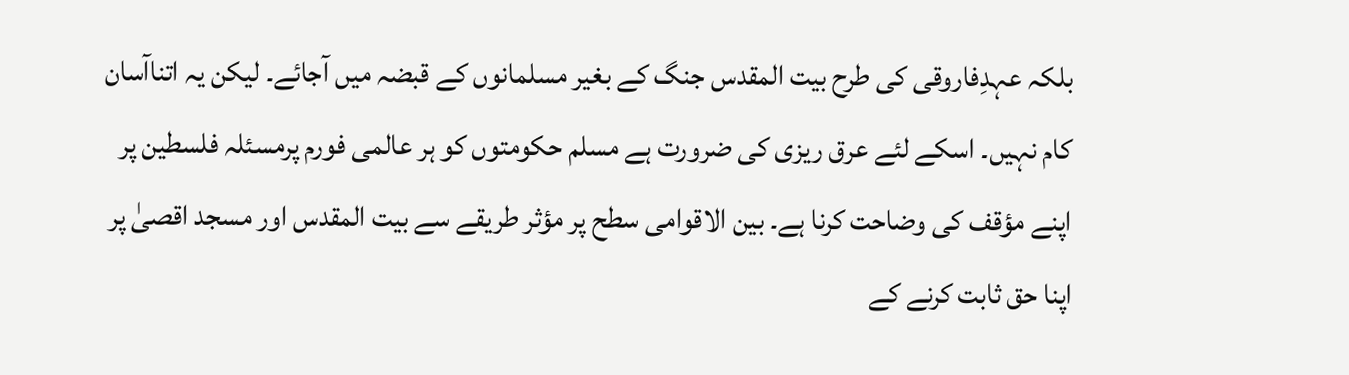بلکہ عہدِفاروقی کی طرح بیت المقدس جنگ کے بغیر مسلمانوں کے قبضہ میں آجائے۔ لیکن یہ اتناآسان کام نہیں۔ اسکے لئے عرق ریزی کی ضرورت ہے مسلم حکومتوں کو ہر عالمی فورم پرمسئلہ فلسطین پر اپنے مؤقف کی وضاحت کرنا ہے۔ بین الاقوامی سطح پر مؤثر طریقے سے بیت المقدس اور مسجد اقصیٰ پر اپنا حق ثابت کرنے کے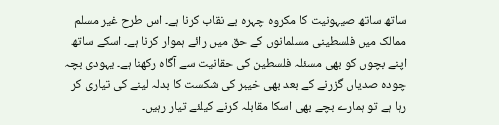ساتھ ساتھ صیہونیت کا مکروہ چہرہ بے نقاب کرنا ہے۔ اس طرح غیر مسلم ممالک میں فلسطینی مسلمانوں کے حق میں رائے ہموار کرنا ہے۔ اسکے ساتھ اپنے بچوں کو بھی مسئلہ فلسطین کی حقانیت سے آگاہ رکھنا ہے۔ یہودی بچہ چودہ صدیاں گزرنے کے بعد بھی خیبر کی شکست کا بدلہ لینے کی تیاری کر رہا ہے تو ہمارے بچے بھی اسکا مقابلہ کرنے کیلئے تیار رہیں۔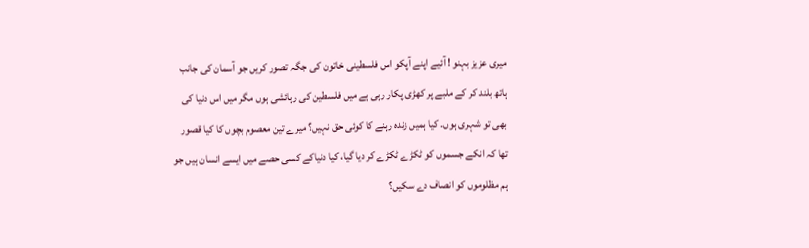میری عزیز بہنو ! آئیے اپنے آپکو اس فلسطینی خاتون کی جگہ تصور کریں جو آسمان کی جانب ہاتھ بلند کر کے ملبے پر کھڑی پکار رہی ہے میں فلسطین کی رہائشی ہوں مگر میں اس دنیا کی بھی تو شہری ہوں۔ کیا ہمیں زندہ رہنے کا کوئی حق نہیں؟ میرے تین معصوم بچوں کا کیا قصور تھا کہ انکے جسموں کو ٹکڑے ٹکڑے کر دیا گیا، کیا دنیاکے کسی حصے میں ایسے انسان ہیں جو ہم مظلوموں کو انصاف دے سکیں؟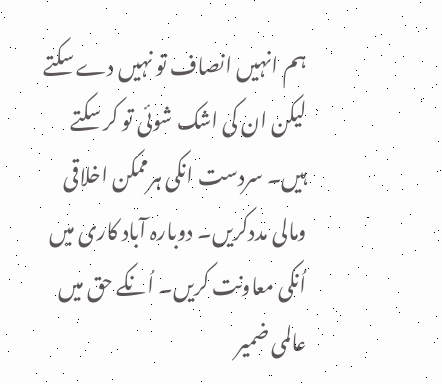ہم انہیں انصاف تو نہیں دے سکتے لیکن ان کی اشک شوئی تو کر سکتے ہیں۔ سردست انکی ہرممکن اخلاقی ومالی مددکریں۔ دوبارہ آباد کاری میں اُنکی معاونت کریں۔ اُنکے حق میں عالمی ضمیر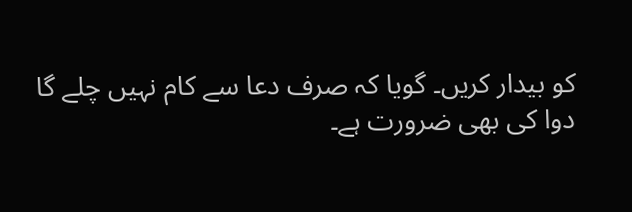کو بیدار کریں۔ گویا کہ صرف دعا سے کام نہیں چلے گا دوا کی بھی ضرورت ہے۔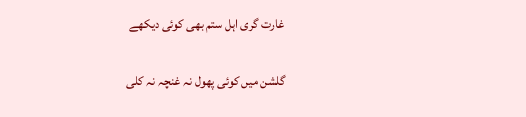غارت گری اہل ستم بھی کوئی دیکھے

گلشن میں کوئی پھول نہ غنچہ نہ کلی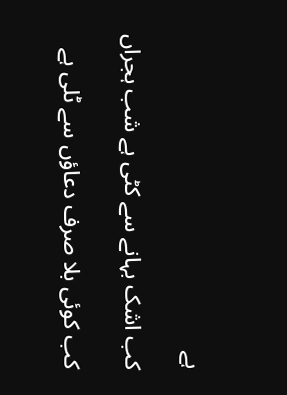ہے

کب اشک بہانے سے کٹی ہے شب ہجراں

کب کوئی بلا صرف دعاؤں سے ٹلی ہے